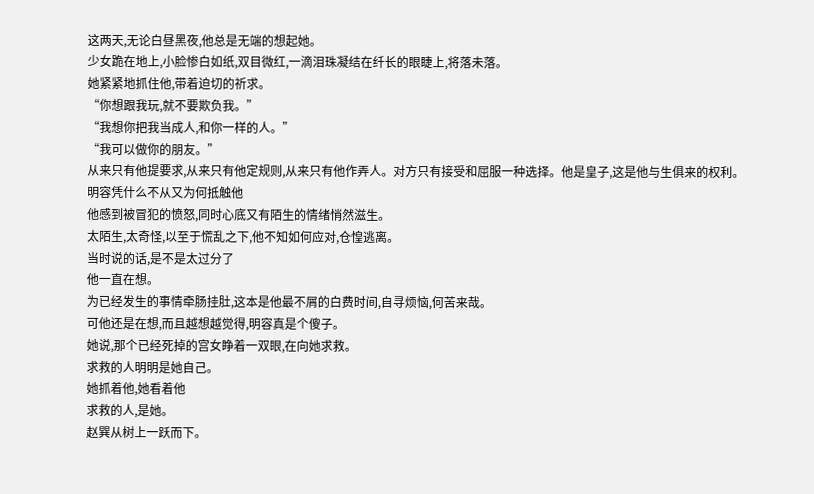这两天,无论白昼黑夜,他总是无端的想起她。
少女跪在地上,小脸惨白如纸,双目微红,一滴泪珠凝结在纤长的眼睫上,将落未落。
她紧紧地抓住他,带着迫切的祈求。
“你想跟我玩,就不要欺负我。”
“我想你把我当成人,和你一样的人。”
“我可以做你的朋友。”
从来只有他提要求,从来只有他定规则,从来只有他作弄人。对方只有接受和屈服一种选择。他是皇子,这是他与生俱来的权利。
明容凭什么不从又为何抵触他
他感到被冒犯的愤怒,同时心底又有陌生的情绪悄然滋生。
太陌生,太奇怪,以至于慌乱之下,他不知如何应对,仓惶逃离。
当时说的话,是不是太过分了
他一直在想。
为已经发生的事情牵肠挂肚,这本是他最不屑的白费时间,自寻烦恼,何苦来哉。
可他还是在想,而且越想越觉得,明容真是个傻子。
她说,那个已经死掉的宫女睁着一双眼,在向她求救。
求救的人明明是她自己。
她抓着他,她看着他
求救的人,是她。
赵巽从树上一跃而下。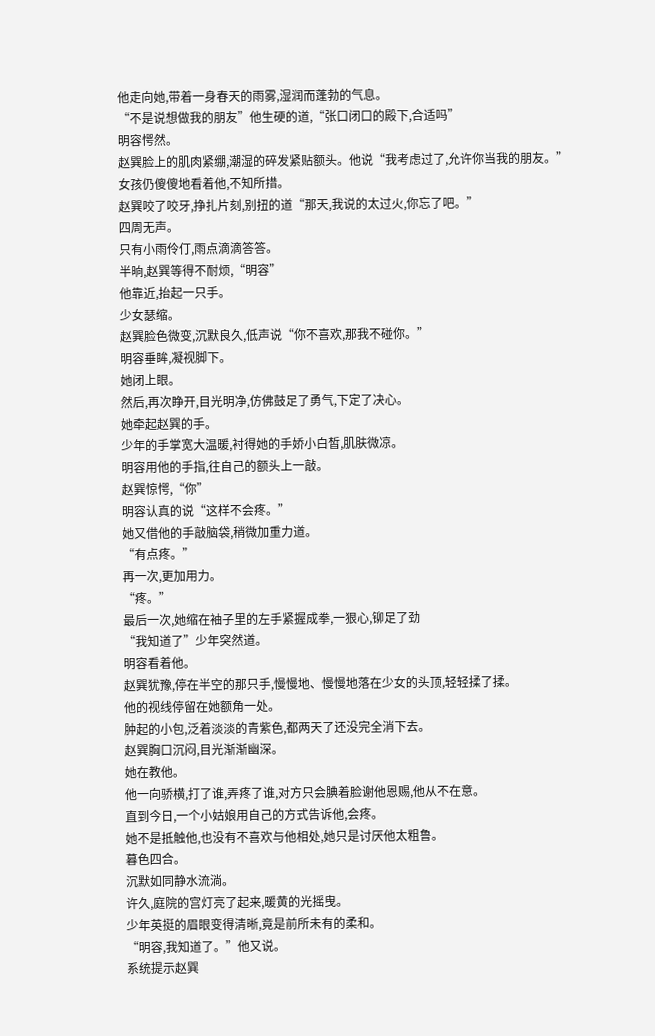他走向她,带着一身春天的雨雾,湿润而蓬勃的气息。
“不是说想做我的朋友”他生硬的道,“张口闭口的殿下,合适吗”
明容愕然。
赵巽脸上的肌肉紧绷,潮湿的碎发紧贴额头。他说“我考虑过了,允许你当我的朋友。”
女孩仍傻傻地看着他,不知所措。
赵巽咬了咬牙,挣扎片刻,别扭的道“那天,我说的太过火,你忘了吧。”
四周无声。
只有小雨伶仃,雨点滴滴答答。
半晌,赵巽等得不耐烦,“明容”
他靠近,抬起一只手。
少女瑟缩。
赵巽脸色微变,沉默良久,低声说“你不喜欢,那我不碰你。”
明容垂眸,凝视脚下。
她闭上眼。
然后,再次睁开,目光明净,仿佛鼓足了勇气,下定了决心。
她牵起赵巽的手。
少年的手掌宽大温暖,衬得她的手娇小白皙,肌肤微凉。
明容用他的手指,往自己的额头上一敲。
赵巽惊愕,“你”
明容认真的说“这样不会疼。”
她又借他的手敲脑袋,稍微加重力道。
“有点疼。”
再一次,更加用力。
“疼。”
最后一次,她缩在袖子里的左手紧握成拳,一狠心,铆足了劲
“我知道了”少年突然道。
明容看着他。
赵巽犹豫,停在半空的那只手,慢慢地、慢慢地落在少女的头顶,轻轻揉了揉。
他的视线停留在她额角一处。
肿起的小包,泛着淡淡的青紫色,都两天了还没完全消下去。
赵巽胸口沉闷,目光渐渐幽深。
她在教他。
他一向骄横,打了谁,弄疼了谁,对方只会腆着脸谢他恩赐,他从不在意。
直到今日,一个小姑娘用自己的方式告诉他,会疼。
她不是抵触他,也没有不喜欢与他相处,她只是讨厌他太粗鲁。
暮色四合。
沉默如同静水流淌。
许久,庭院的宫灯亮了起来,暖黄的光摇曳。
少年英挺的眉眼变得清晰,竟是前所未有的柔和。
“明容,我知道了。”他又说。
系统提示赵巽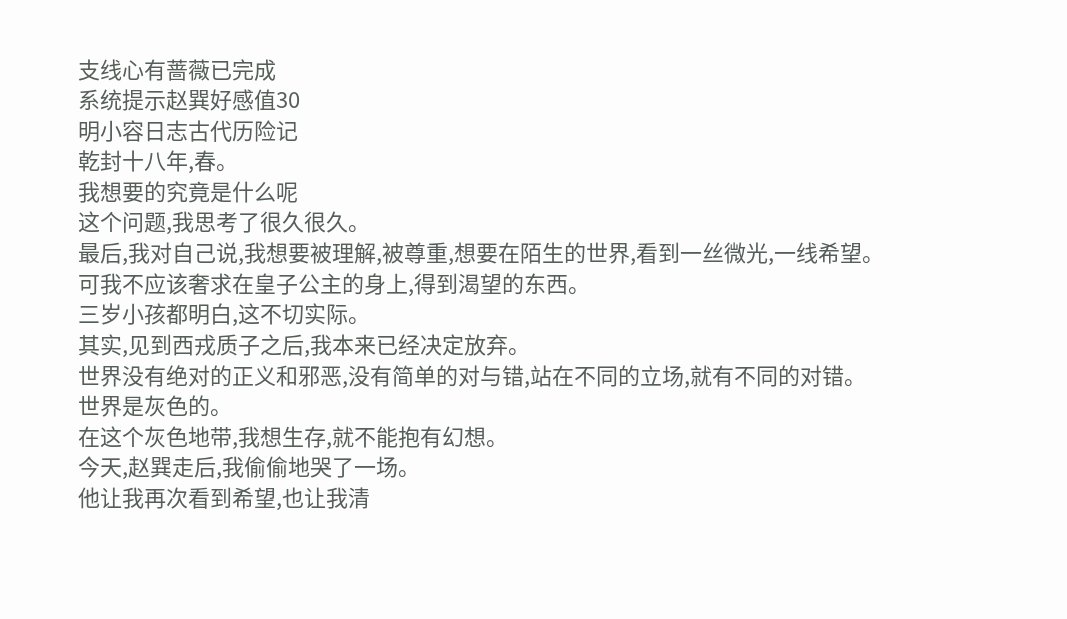支线心有蔷薇已完成
系统提示赵巽好感值30
明小容日志古代历险记
乾封十八年,春。
我想要的究竟是什么呢
这个问题,我思考了很久很久。
最后,我对自己说,我想要被理解,被尊重,想要在陌生的世界,看到一丝微光,一线希望。
可我不应该奢求在皇子公主的身上,得到渴望的东西。
三岁小孩都明白,这不切实际。
其实,见到西戎质子之后,我本来已经决定放弃。
世界没有绝对的正义和邪恶,没有简单的对与错,站在不同的立场,就有不同的对错。
世界是灰色的。
在这个灰色地带,我想生存,就不能抱有幻想。
今天,赵巽走后,我偷偷地哭了一场。
他让我再次看到希望,也让我清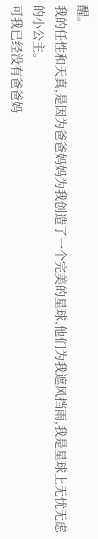醒。
我的任性和天真,是因为爸爸妈妈为我创造了一个完美的星球,他们为我遮风挡雨,我是星球上无忧无虑的小公主。
可我已经没有爸爸妈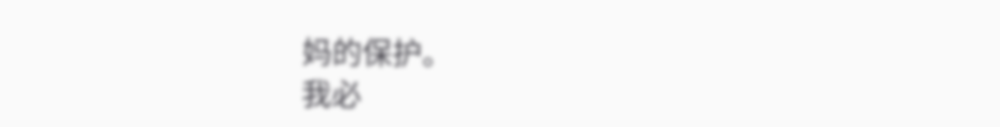妈的保护。
我必